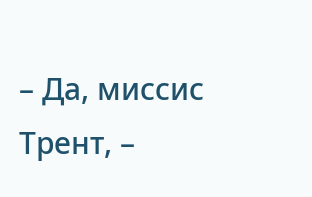– Да, миссис Трент, –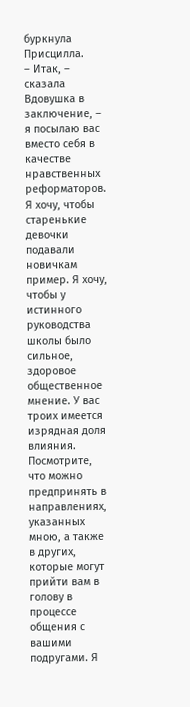буркнула Присцилла.
– Итак, – сказала Вдовушка в заключение, – я посылаю вас вместо себя в качестве нравственных реформаторов. Я хочу, чтобы старенькие девочки подавали новичкам пример. Я хочу, чтобы у истинного руководства школы было сильное, здоровое общественное мнение. У вас троих имеется изрядная доля влияния. Посмотрите, что можно предпринять в направлениях, указанных мною, а также в других, которые могут прийти вам в голову в процессе общения с вашими подругами. Я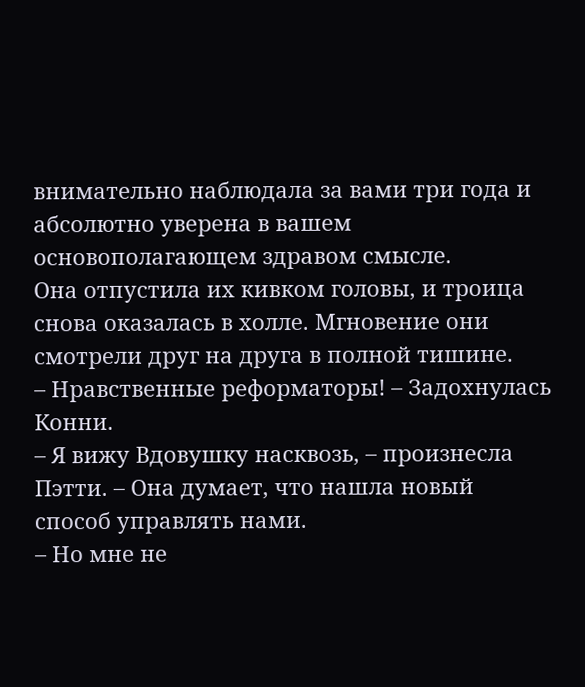внимательно наблюдала за вами три года и абсолютно уверена в вашем основополагающем здравом смысле.
Она отпустила их кивком головы, и троица снова оказалась в холле. Мгновение они смотрели друг на друга в полной тишине.
– Нравственные реформаторы! – Задохнулась Конни.
– Я вижу Вдовушку насквозь, – произнесла Пэтти. – Она думает, что нашла новый способ управлять нами.
– Но мне не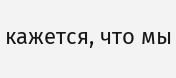кажется, что мы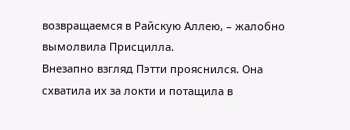возвращаемся в Райскую Аллею, – жалобно вымолвила Присцилла.
Внезапно взгляд Пэтти прояснился. Она схватила их за локти и потащила в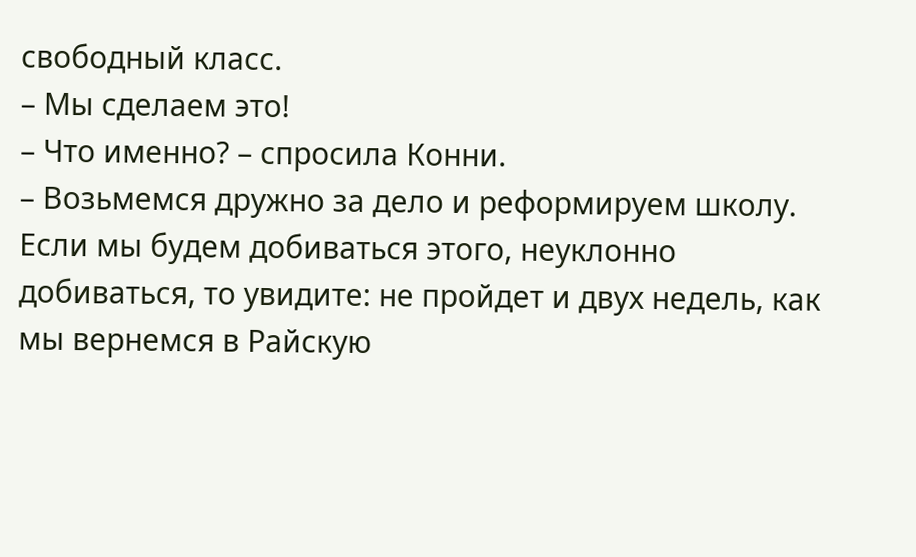свободный класс.
– Мы сделаем это!
– Что именно? – спросила Конни.
– Возьмемся дружно за дело и реформируем школу. Если мы будем добиваться этого, неуклонно добиваться, то увидите: не пройдет и двух недель, как мы вернемся в Райскую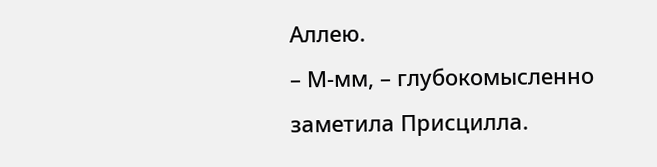Аллею.
– М-мм, – глубокомысленно заметила Присцилла.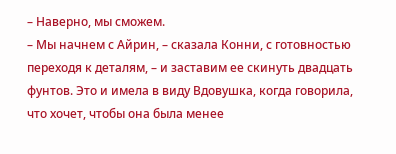– Наверно, мы сможем.
– Мы начнем с Айрин, – сказала Конни, с готовностью переходя к деталям, – и заставим ее скинуть двадцать фунтов. Это и имела в виду Вдовушка, когда говорила, что хочет, чтобы она была менее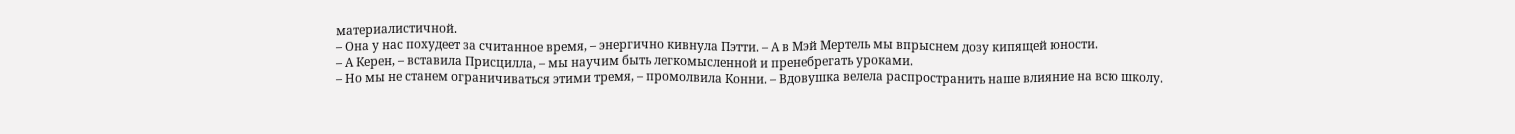материалистичной.
– Она у нас похудеет за считанное время, – энергично кивнула Пэтти. – А в Мэй Мертель мы впрыснем дозу кипящей юности.
– А Керен, – вставила Присцилла, – мы научим быть легкомысленной и пренебрегать уроками.
– Но мы не станем ограничиваться этими тремя, – промолвила Конни. – Вдовушка велела распространить наше влияние на всю школу.